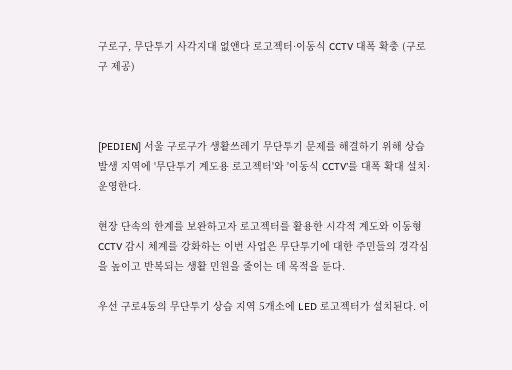구로구, 무단투기 사각지대 없앤다 로고젝터·이동식 CCTV 대폭 확충 (구로구 제공)



[PEDIEN] 서울 구로구가 생활쓰레기 무단투기 문제를 해결하기 위해 상습 발생 지역에 '무단투기 계도용 로고젝터'와 '이동식 CCTV'를 대폭 확대 설치·운영한다.

현장 단속의 한계를 보완하고자 로고젝터를 활용한 시각적 계도와 이동형 CCTV 감시 체계를 강화하는 이번 사업은 무단투기에 대한 주민들의 경각심을 높이고 반복되는 생활 민원을 줄이는 데 목적을 둔다.

우선 구로4동의 무단투기 상습 지역 5개소에 LED 로고젝터가 설치된다. 이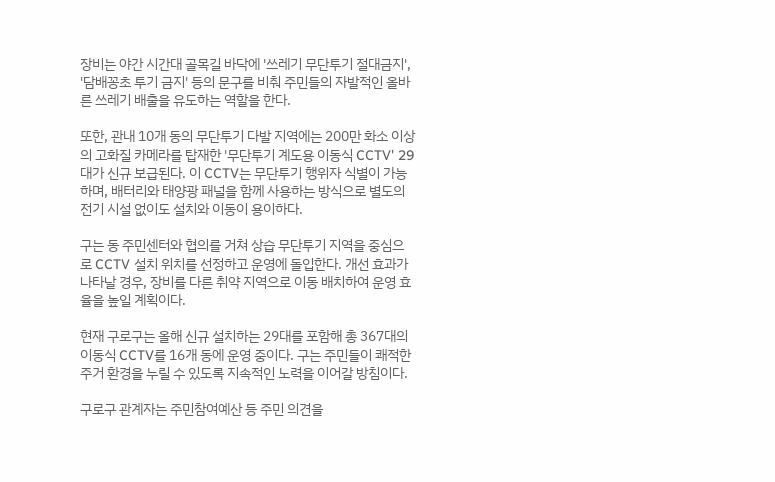장비는 야간 시간대 골목길 바닥에 '쓰레기 무단투기 절대금지', '담배꽁초 투기 금지' 등의 문구를 비춰 주민들의 자발적인 올바른 쓰레기 배출을 유도하는 역할을 한다.

또한, 관내 10개 동의 무단투기 다발 지역에는 200만 화소 이상의 고화질 카메라를 탑재한 '무단투기 계도용 이동식 CCTV' 29대가 신규 보급된다. 이 CCTV는 무단투기 행위자 식별이 가능하며, 배터리와 태양광 패널을 함께 사용하는 방식으로 별도의 전기 시설 없이도 설치와 이동이 용이하다.

구는 동 주민센터와 협의를 거쳐 상습 무단투기 지역을 중심으로 CCTV 설치 위치를 선정하고 운영에 돌입한다. 개선 효과가 나타날 경우, 장비를 다른 취약 지역으로 이동 배치하여 운영 효율을 높일 계획이다.

현재 구로구는 올해 신규 설치하는 29대를 포함해 총 367대의 이동식 CCTV를 16개 동에 운영 중이다. 구는 주민들이 쾌적한 주거 환경을 누릴 수 있도록 지속적인 노력을 이어갈 방침이다.

구로구 관계자는 주민참여예산 등 주민 의견을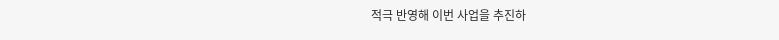적극 반영해 이번 사업을 추진하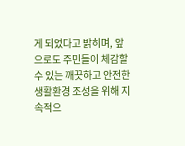게 되었다고 밝히며, 앞으로도 주민들이 체감할 수 있는 깨끗하고 안전한 생활환경 조성을 위해 지속적으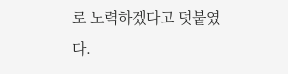로 노력하겠다고 덧붙였다.